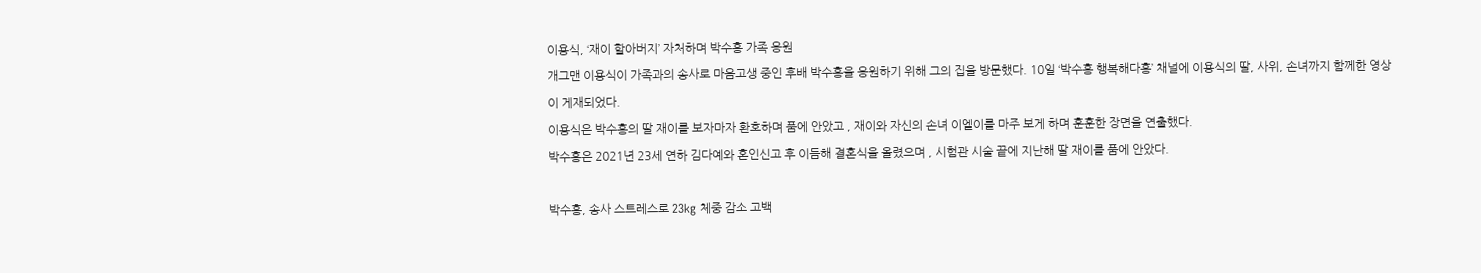이용식, ‘재이 할아버지’ 자처하며 박수홍 가족 응원
개그맨 이용식이 가족과의 송사로 마음고생 중인 후배 박수홍을 응원하기 위해 그의 집을 방문했다. 10일 ‘박수홍 행복해다홍’ 채널에 이용식의 딸, 사위, 손녀까지 함께한 영상이 게재되었다.
이용식은 박수홍의 딸 재이를 보자마자 환호하며 품에 안았고 , 재이와 자신의 손녀 이엘이를 마주 보게 하며 훈훈한 장면을 연출했다.
박수홍은 2021년 23세 연하 김다예와 혼인신고 후 이듬해 결혼식을 올렸으며 , 시험관 시술 끝에 지난해 딸 재이를 품에 안았다.

박수홍, 송사 스트레스로 23kg 체중 감소 고백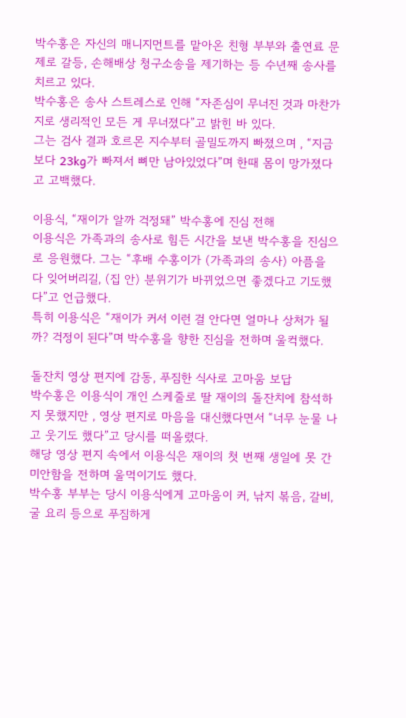박수홍은 자신의 매니지먼트를 맡아온 친형 부부와 출연료 문제로 갈등, 손해배상 청구소송을 제기하는 등 수년째 송사를 치르고 있다.
박수홍은 송사 스트레스로 인해 “자존심이 무너진 것과 마찬가지로 생리적인 모든 게 무너졌다”고 밝힌 바 있다.
그는 검사 결과 호르몬 지수부터 골밀도까지 빠졌으며 , “지금보다 23kg가 빠져서 뼈만 남아있었다”며 한때 몸이 망가졌다고 고백했다.

이용식, “재이가 알까 걱정돼” 박수홍에 진심 전해
이용식은 가족과의 송사로 힘든 시간을 보낸 박수홍을 진심으로 응원했다. 그는 “후배 수홍이가 (가족과의 송사) 아픔을 다 잊어버리길, (집 안) 분위기가 바뀌었으면 좋겠다고 기도했다”고 언급했다.
특히 이용식은 “재이가 커서 이런 걸 안다면 얼마나 상처가 될까? 걱정이 된다”며 박수홍을 향한 진심을 전하며 울컥했다.

돌잔치 영상 편지에 감동, 푸짐한 식사로 고마움 보답
박수홍은 이용식이 개인 스케줄로 딸 재이의 돌잔치에 참석하지 못했지만 , 영상 편지로 마음을 대신했다면서 “너무 눈물 나고 웃기도 했다”고 당시를 떠올렸다.
해당 영상 편지 속에서 이용식은 재이의 첫 번째 생일에 못 간 미안함을 전하며 울먹이기도 했다.
박수홍 부부는 당시 이용식에게 고마움이 커, 낚지 볶음, 갈비, 굴 요리 등으로 푸짐하게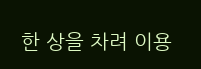한 상을 차려 이용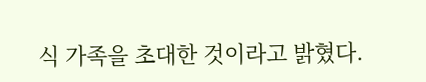식 가족을 초대한 것이라고 밝혔다.